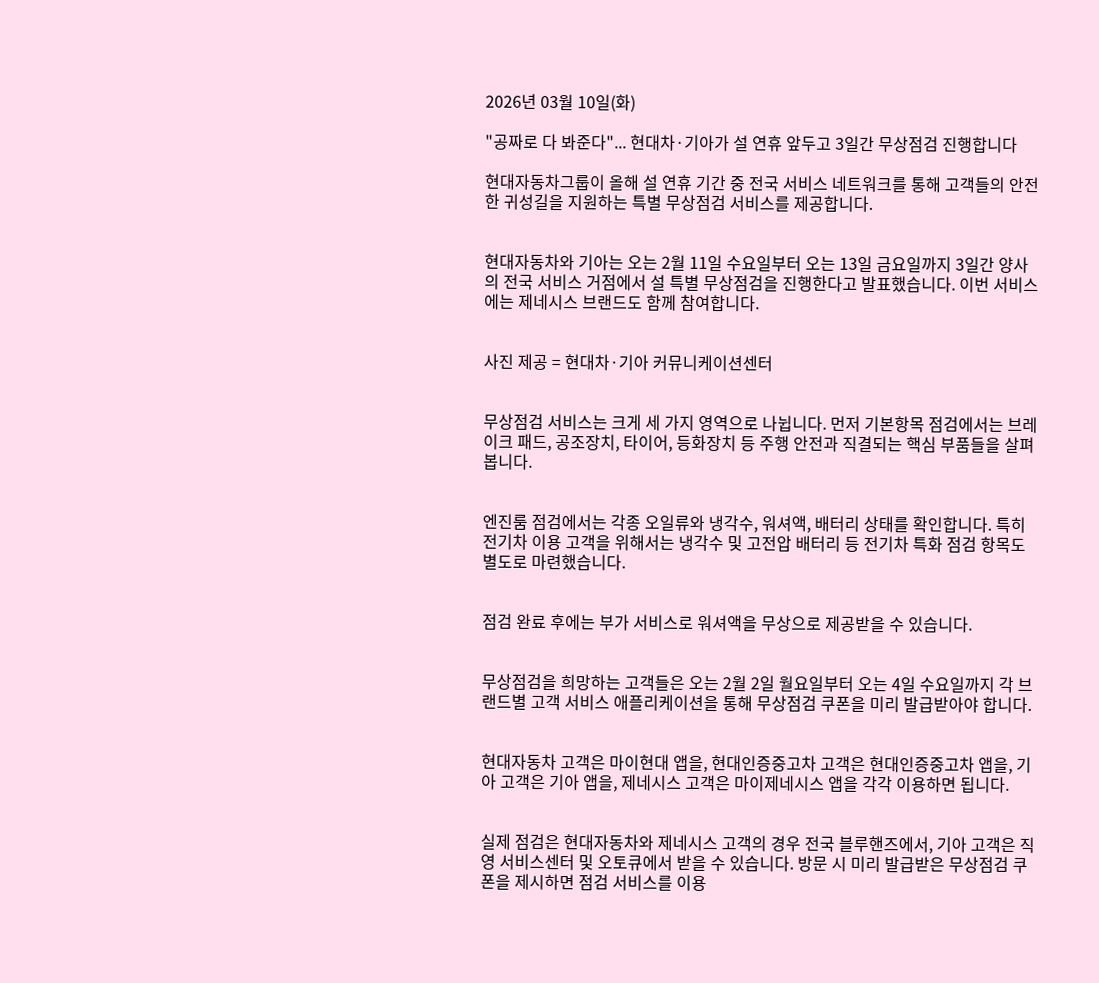2026년 03월 10일(화)

"공짜로 다 봐준다"... 현대차·기아가 설 연휴 앞두고 3일간 무상점검 진행합니다

현대자동차그룹이 올해 설 연휴 기간 중 전국 서비스 네트워크를 통해 고객들의 안전한 귀성길을 지원하는 특별 무상점검 서비스를 제공합니다.


현대자동차와 기아는 오는 2월 11일 수요일부터 오는 13일 금요일까지 3일간 양사의 전국 서비스 거점에서 설 특별 무상점검을 진행한다고 발표했습니다. 이번 서비스에는 제네시스 브랜드도 함께 참여합니다.


사진 제공 = 현대차·기아 커뮤니케이션센터


무상점검 서비스는 크게 세 가지 영역으로 나뉩니다. 먼저 기본항목 점검에서는 브레이크 패드, 공조장치, 타이어, 등화장치 등 주행 안전과 직결되는 핵심 부품들을 살펴봅니다.


엔진룸 점검에서는 각종 오일류와 냉각수, 워셔액, 배터리 상태를 확인합니다. 특히 전기차 이용 고객을 위해서는 냉각수 및 고전압 배터리 등 전기차 특화 점검 항목도 별도로 마련했습니다.


점검 완료 후에는 부가 서비스로 워셔액을 무상으로 제공받을 수 있습니다.


무상점검을 희망하는 고객들은 오는 2월 2일 월요일부터 오는 4일 수요일까지 각 브랜드별 고객 서비스 애플리케이션을 통해 무상점검 쿠폰을 미리 발급받아야 합니다.


현대자동차 고객은 마이현대 앱을, 현대인증중고차 고객은 현대인증중고차 앱을, 기아 고객은 기아 앱을, 제네시스 고객은 마이제네시스 앱을 각각 이용하면 됩니다.


실제 점검은 현대자동차와 제네시스 고객의 경우 전국 블루핸즈에서, 기아 고객은 직영 서비스센터 및 오토큐에서 받을 수 있습니다. 방문 시 미리 발급받은 무상점검 쿠폰을 제시하면 점검 서비스를 이용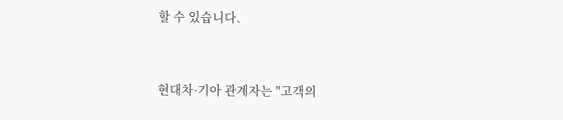할 수 있습니다.


현대차·기아 관계자는 "고객의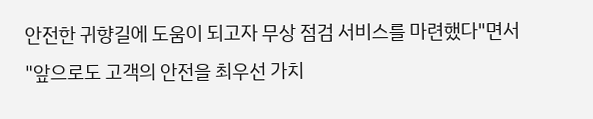안전한 귀향길에 도움이 되고자 무상 점검 서비스를 마련했다"면서 "앞으로도 고객의 안전을 최우선 가치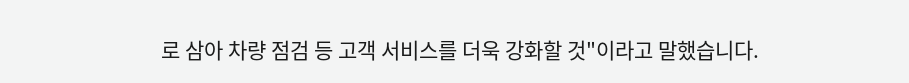로 삼아 차량 점검 등 고객 서비스를 더욱 강화할 것"이라고 말했습니다.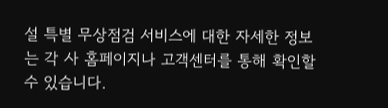설 특별 무상점검 서비스에 대한 자세한 정보는 각 사 홈페이지나 고객센터를 통해 확인할 수 있습니다.